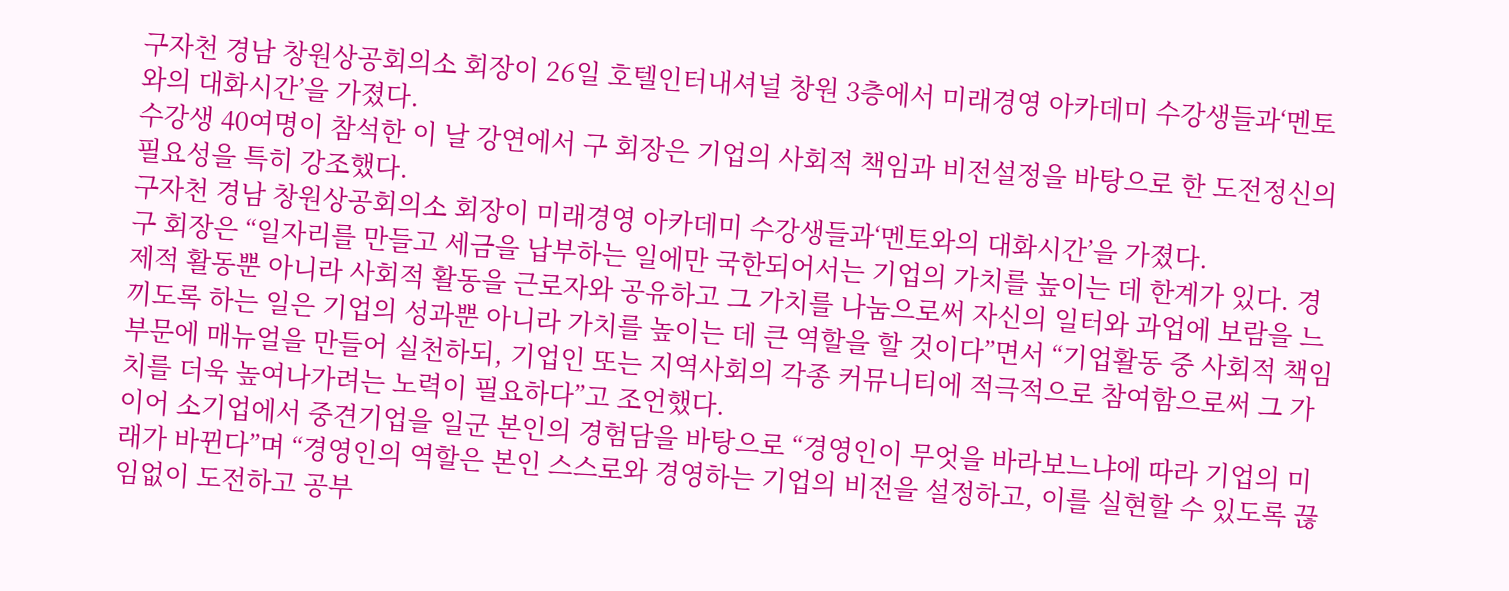구자천 경남 창원상공회의소 회장이 26일 호텔인터내셔널 창원 3층에서 미래경영 아카데미 수강생들과‘멘토와의 대화시간’을 가졌다.
수강생 40여명이 참석한 이 날 강연에서 구 회장은 기업의 사회적 책임과 비전설정을 바탕으로 한 도전정신의 필요성을 특히 강조했다.
구자천 경남 창원상공회의소 회장이 미래경영 아카데미 수강생들과‘멘토와의 대화시간’을 가졌다.
구 회장은 “일자리를 만들고 세금을 납부하는 일에만 국한되어서는 기업의 가치를 높이는 데 한계가 있다. 경제적 활동뿐 아니라 사회적 활동을 근로자와 공유하고 그 가치를 나눔으로써 자신의 일터와 과업에 보람을 느끼도록 하는 일은 기업의 성과뿐 아니라 가치를 높이는 데 큰 역할을 할 것이다”면서 “기업활동 중 사회적 책임 부문에 매뉴얼을 만들어 실천하되, 기업인 또는 지역사회의 각종 커뮤니티에 적극적으로 참여함으로써 그 가치를 더욱 높여나가려는 노력이 필요하다”고 조언했다.
이어 소기업에서 중견기업을 일군 본인의 경험담을 바탕으로 “경영인이 무엇을 바라보느냐에 따라 기업의 미래가 바뀐다”며 “경영인의 역할은 본인 스스로와 경영하는 기업의 비전을 설정하고, 이를 실현할 수 있도록 끊임없이 도전하고 공부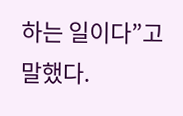하는 일이다”고 말했다.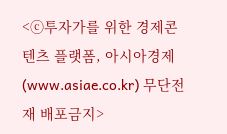<ⓒ투자가를 위한 경제콘텐츠 플랫폼, 아시아경제(www.asiae.co.kr) 무단전재 배포금지>